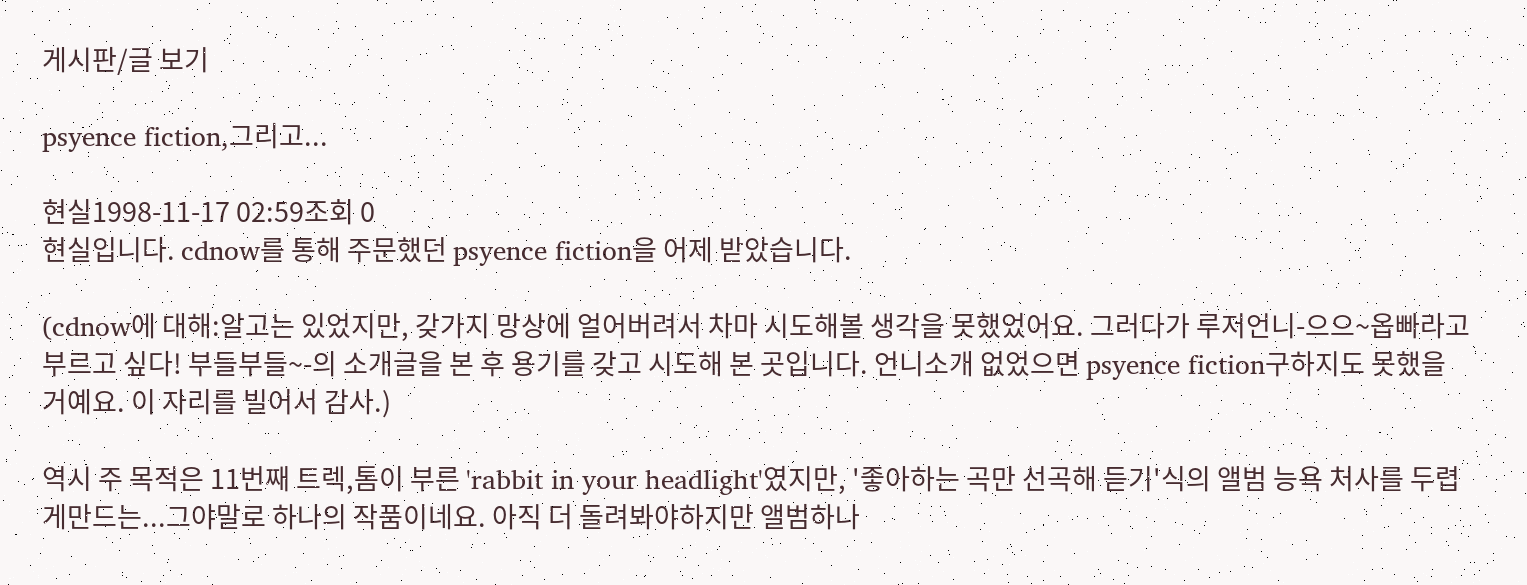게시판/글 보기

psyence fiction,그리고...

현실1998-11-17 02:59조회 0
현실입니다. cdnow를 통해 주문했던 psyence fiction을 어제 받았습니다.

(cdnow에 대해:알고는 있었지만, 갖가지 망상에 얼어버려서 차마 시도해볼 생각을 못했었어요. 그러다가 루저언니-으으~옵빠라고 부르고 싶다! 부들부들~-의 소개글을 본 후 용기를 갖고 시도해 본 곳입니다. 언니소개 없었으면 psyence fiction구하지도 못했을 거예요. 이 자리를 빌어서 감사.)

역시 주 목적은 11번째 트렉,톰이 부른 'rabbit in your headlight'였지만, '좋아하는 곡만 선곡해 듣기'식의 앨범 능욕 처사를 두렵게만드는...그야말로 하나의 작품이네요. 아직 더 돌려봐야하지만 앨범하나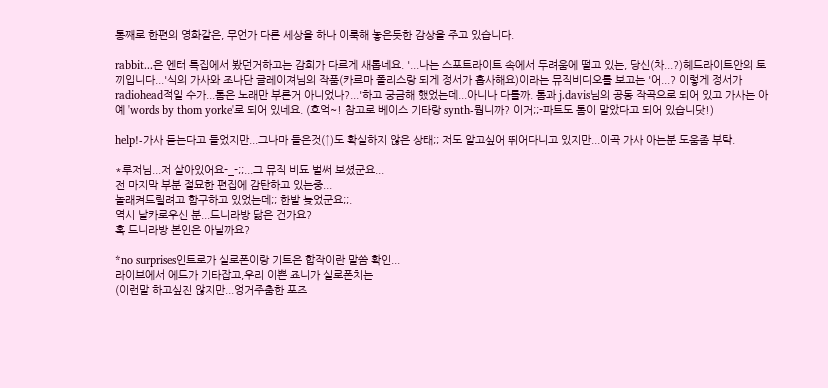통째로 한편의 영화같은, 무언가 다른 세상을 하나 이룩해 놓은듯한 감상을 주고 있습니다.

rabbit...은 엔터 특집에서 봤던거하고는 감회가 다르게 새롭네요. '...나는 스포트라이트 속에서 두려움에 떨고 있는, 당신(차...?)헤드라이트안의 토끼입니다...'식의 가사와 조나단 글레이져님의 작품(카르마 폴리스랑 되게 정서가 흡사해요)이라는 뮤직비디오를 보고는 '어...? 이렇게 정서가 radiohead적일 수가...톰은 노래만 부른거 아니었나?...'하고 궁금해 했었는데...아니나 다를까. 톰과 j.davis님의 공동 작곡으로 되어 있고 가사는 아예 'words by thom yorke'로 되어 있네요. (흐억~! 참고로 베이스 기타랑 synth-뭡니까? 이거;;-파트도 톰이 맡았다고 되어 있습니닷!)

help!-가사 듣는다고 들었지만...그나마 들은것(↑)도 확실하지 않은 상태;; 저도 알고싶어 뛰어다니고 있지만...이곡 가사 아는분 도움좀 부탁.

*루저님...저 살아있어요-_-;;...그 뮤직 비됴 벌써 보셨군요...
전 마지막 부분 절묘한 편집에 감탄하고 있는중...
놀래켜드릴려고 함구하고 있었는데;; 한발 늦었군요;;.
역시 날카로우신 분...드니라방 닮은 건가요?
혹 드니라방 본인은 아닐까요?

*no surprises인트로가 실로폰이랑 기트은 합작이란 말씀 확인...
라이브에서 에드가 기타잡고,우리 이쁜 죠니가 실로폰치는
(이런말 하고싶진 않지만...엉거주춤한 포즈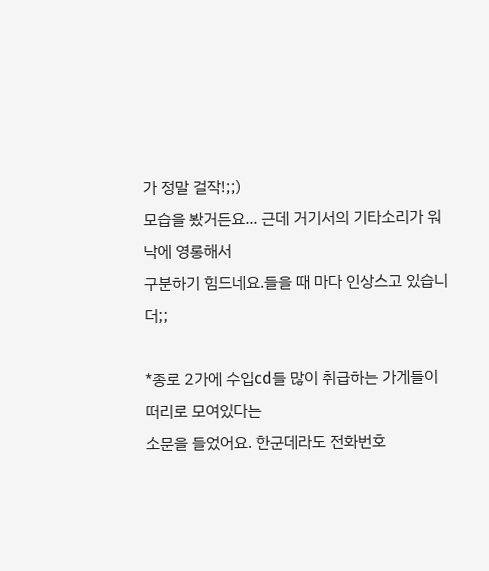가 정말 걸작!;;)
모습을 봤거든요... 근데 거기서의 기타소리가 워낙에 영롱해서
구분하기 힘드네요.들을 때 마다 인상스고 있습니더;;

*종로 2가에 수입cd들 많이 취급하는 가게들이 떠리로 모여있다는
소문을 들었어요. 한군데라도 전화번호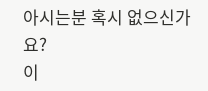아시는분 혹시 없으신가요?
이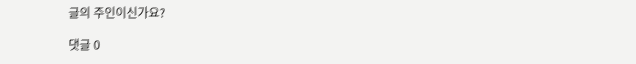글의 주인이신가요?

댓글 0